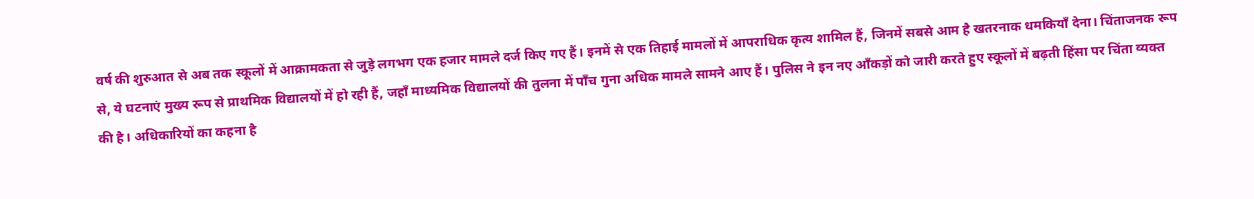वर्ष की शुरुआत से अब तक स्कूलों में आक्रामकता से जुड़े लगभग एक हजार मामले दर्ज किए गए हैं। इनमें से एक तिहाई मामलों में आपराधिक कृत्य शामिल हैं, जिनमें सबसे आम है खतरनाक धमकियाँ देना। चिंताजनक रूप से, ये घटनाएं मुख्य रूप से प्राथमिक विद्यालयों में हो रही हैं, जहाँ माध्यमिक विद्यालयों की तुलना में पाँच गुना अधिक मामले सामने आए हैं। पुलिस ने इन नए आँकड़ों को जारी करते हुए स्कूलों में बढ़ती हिंसा पर चिंता व्यक्त की है। अधिकारियों का कहना है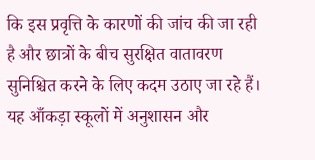कि इस प्रवृत्ति के कारणों की जांच की जा रही है और छात्रों के बीच सुरक्षित वातावरण सुनिश्चित करने के लिए कदम उठाए जा रहे हैं। यह आँकड़ा स्कूलों में अनुशासन और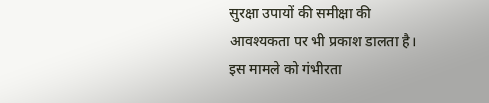सुरक्षा उपायों की समीक्षा की आवश्यकता पर भी प्रकाश डालता है। इस मामले को गंभीरता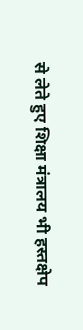से लेते हुए शिक्षा मंत्रालय भी हस्तक्षेप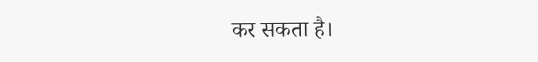कर सकता है।